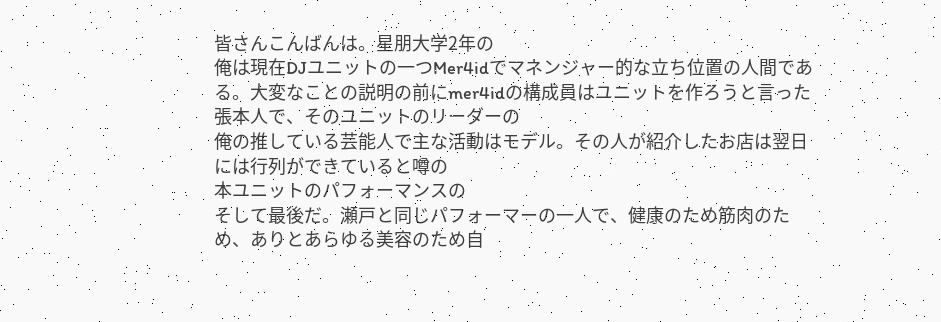皆さんこんばんは。星朋大学2年の
俺は現在DJユニットの一つMer4idでマネンジャー的な立ち位置の人間である。大変なことの説明の前にmer4idの構成員はユニットを作ろうと言った張本人で、そのユニットのリーダーの
俺の推している芸能人で主な活動はモデル。その人が紹介したお店は翌日には行列ができていると噂の
本ユニットのパフォーマンスの
そして最後だ。瀬戸と同じパフォーマーの一人で、健康のため筋肉のため、ありとあらゆる美容のため自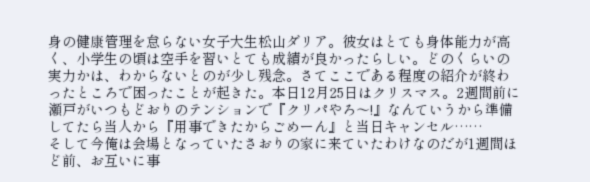身の健康管理を怠らない女子大生松山ダリア。彼女はとても身体能力が高く、小学生の頃は空手を習いとても成績が良かったらしい。どのくらいの実力かは、わからないとのが少し残念。さてここである程度の紹介が終わったところで困ったことが起きた。本日12月25日はクリスマス。2週間前に瀬戸がいつもどおりのテンションで『クリパやろ〜!』なんていうから準備してたら当人から『用事できたからごめーん』と当日キャンセル……
そして今俺は会場となっていたさおりの家に来ていたわけなのだが1週間ほど前、お互いに事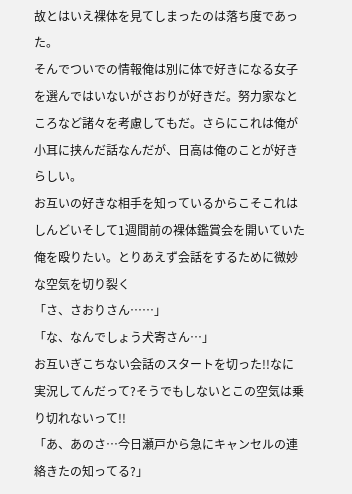故とはいえ裸体を見てしまったのは落ち度であった。
そんでついでの情報俺は別に体で好きになる女子を選んではいないがさおりが好きだ。努力家なところなど諸々を考慮してもだ。さらにこれは俺が小耳に挟んだ話なんだが、日高は俺のことが好きらしい。
お互いの好きな相手を知っているからこそこれはしんどいそして1週間前の裸体鑑賞会を開いていた俺を殴りたい。とりあえず会話をするために微妙な空気を切り裂く
「さ、さおりさん……」
「な、なんでしょう犬寄さん…」
お互いぎこちない会話のスタートを切った!!なに実況してんだって?そうでもしないとこの空気は乗り切れないって!!
「あ、あのさ…今日瀬戸から急にキャンセルの連絡きたの知ってる?」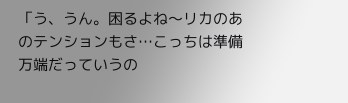「う、うん。困るよね〜リカのあのテンションもさ…こっちは準備万端だっていうの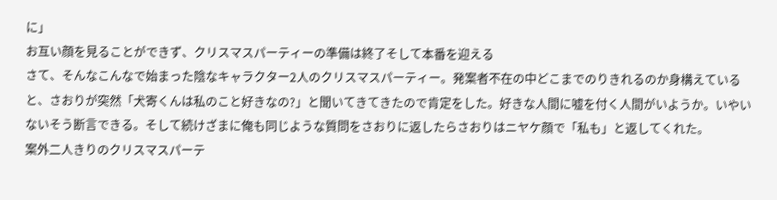に」
お互い顔を見ることができず、クリスマスパーティーの準備は終了そして本番を迎える
さて、そんなこんなで始まった陰なキャラクター2人のクリスマスパーティー。発案者不在の中どこまでのりきれるのか身構えていると、さおりが突然「犬寄くんは私のこと好きなの?」と聞いてきてきたので肯定をした。好きな人間に嘘を付く人間がいようか。いやいないそう断言できる。そして続けざまに俺も同じような質問をさおりに返したらさおりはニヤケ顔で「私も」と返してくれた。
案外二人きりのクリスマスパーテ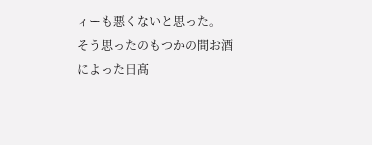ィーも悪くないと思った。
そう思ったのもつかの間お酒によった日髙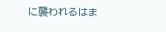に襲われるはま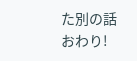た別の話
おわり!